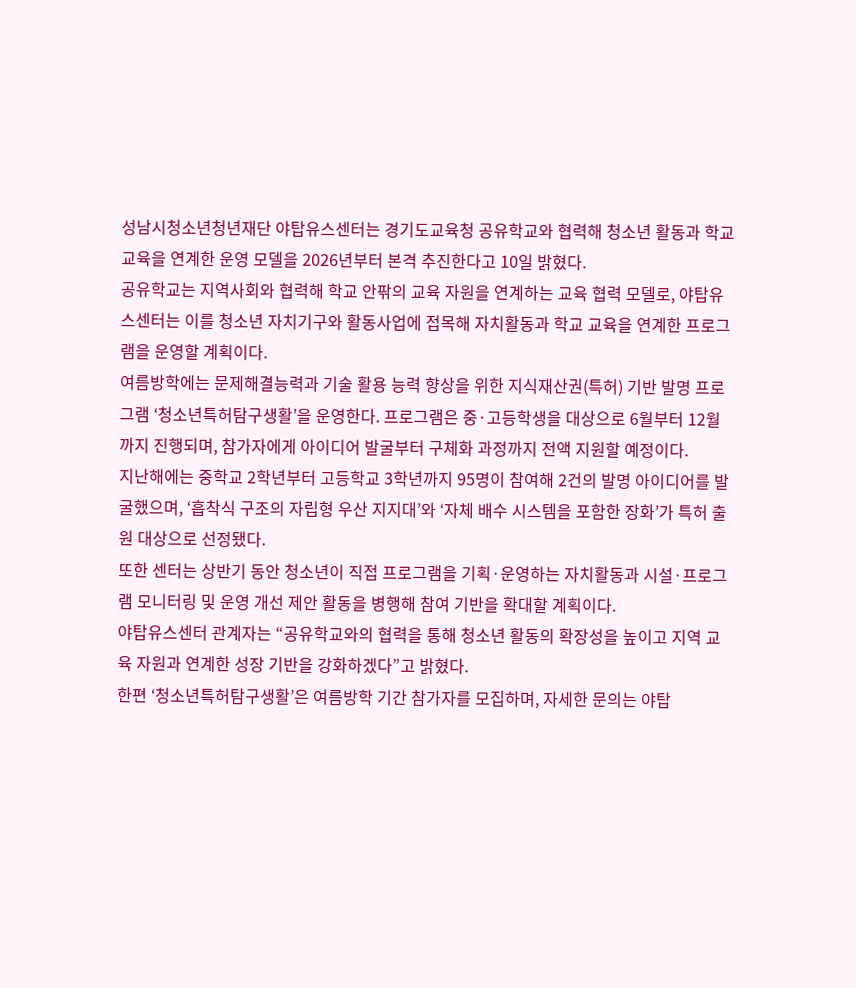성남시청소년청년재단 야탑유스센터는 경기도교육청 공유학교와 협력해 청소년 활동과 학교 교육을 연계한 운영 모델을 2026년부터 본격 추진한다고 10일 밝혔다.
공유학교는 지역사회와 협력해 학교 안팎의 교육 자원을 연계하는 교육 협력 모델로, 야탑유스센터는 이를 청소년 자치기구와 활동사업에 접목해 자치활동과 학교 교육을 연계한 프로그램을 운영할 계획이다.
여름방학에는 문제해결능력과 기술 활용 능력 향상을 위한 지식재산권(특허) 기반 발명 프로그램 ‘청소년특허탐구생활’을 운영한다. 프로그램은 중·고등학생을 대상으로 6월부터 12월까지 진행되며, 참가자에게 아이디어 발굴부터 구체화 과정까지 전액 지원할 예정이다.
지난해에는 중학교 2학년부터 고등학교 3학년까지 95명이 참여해 2건의 발명 아이디어를 발굴했으며, ‘흡착식 구조의 자립형 우산 지지대’와 ‘자체 배수 시스템을 포함한 장화’가 특허 출원 대상으로 선정됐다.
또한 센터는 상반기 동안 청소년이 직접 프로그램을 기획·운영하는 자치활동과 시설·프로그램 모니터링 및 운영 개선 제안 활동을 병행해 참여 기반을 확대할 계획이다.
야탑유스센터 관계자는 “공유학교와의 협력을 통해 청소년 활동의 확장성을 높이고 지역 교육 자원과 연계한 성장 기반을 강화하겠다”고 밝혔다.
한편 ‘청소년특허탐구생활’은 여름방학 기간 참가자를 모집하며, 자세한 문의는 야탑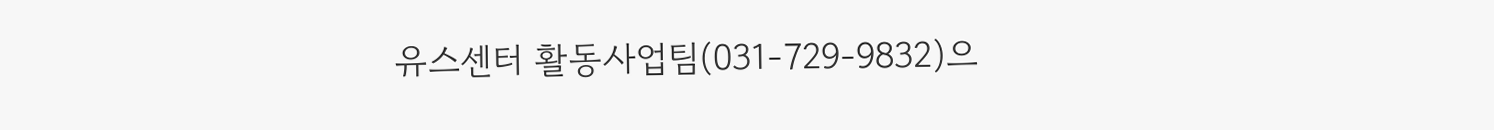유스센터 활동사업팀(031-729-9832)으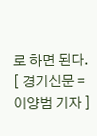로 하면 된다.
[ 경기신문 = 이양범 기자 ]